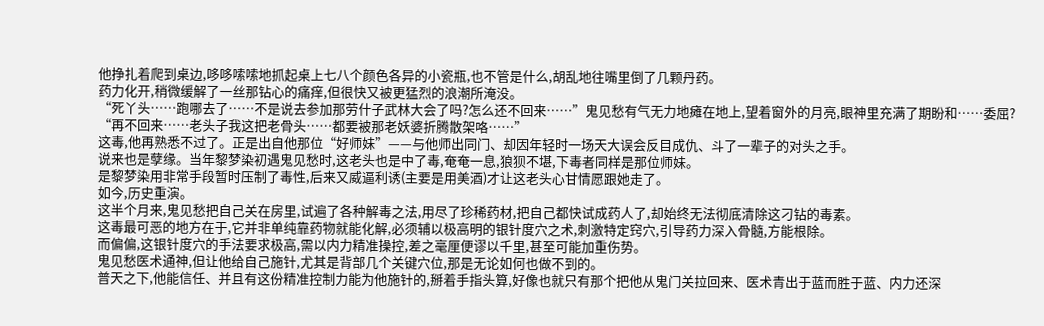他挣扎着爬到桌边,哆哆嗦嗦地抓起桌上七八个颜色各异的小瓷瓶,也不管是什么,胡乱地往嘴里倒了几颗丹药。
药力化开,稍微缓解了一丝那钻心的痛痒,但很快又被更猛烈的浪潮所淹没。
“死丫头……跑哪去了……不是说去参加那劳什子武林大会了吗?怎么还不回来……”鬼见愁有气无力地瘫在地上,望着窗外的月亮,眼神里充满了期盼和……委屈?
“再不回来……老头子我这把老骨头……都要被那老妖婆折腾散架咯……”
这毒,他再熟悉不过了。正是出自他那位“好师妹”——与他师出同门、却因年轻时一场天大误会反目成仇、斗了一辈子的对头之手。
说来也是孽缘。当年黎梦染初遇鬼见愁时,这老头也是中了毒,奄奄一息,狼狈不堪,下毒者同样是那位师妹。
是黎梦染用非常手段暂时压制了毒性,后来又威逼利诱(主要是用美酒)才让这老头心甘情愿跟她走了。
如今,历史重演。
这半个月来,鬼见愁把自己关在房里,试遍了各种解毒之法,用尽了珍稀药材,把自己都快试成药人了,却始终无法彻底清除这刁钻的毒素。
这毒最可恶的地方在于,它并非单纯靠药物就能化解,必须辅以极高明的银针度穴之术,刺激特定窍穴,引导药力深入骨髓,方能根除。
而偏偏,这银针度穴的手法要求极高,需以内力精准操控,差之毫厘便谬以千里,甚至可能加重伤势。
鬼见愁医术通神,但让他给自己施针,尤其是背部几个关键穴位,那是无论如何也做不到的。
普天之下,他能信任、并且有这份精准控制力能为他施针的,掰着手指头算,好像也就只有那个把他从鬼门关拉回来、医术青出于蓝而胜于蓝、内力还深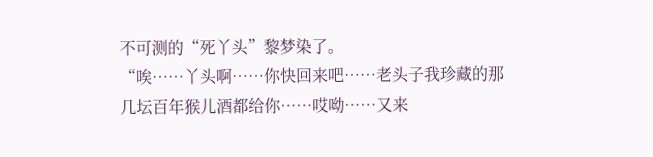不可测的“死丫头”黎梦染了。
“唉……丫头啊……你快回来吧……老头子我珍藏的那几坛百年猴儿酒都给你……哎呦……又来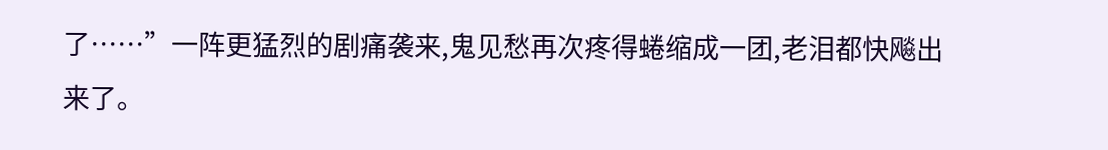了……”一阵更猛烈的剧痛袭来,鬼见愁再次疼得蜷缩成一团,老泪都快飚出来了。